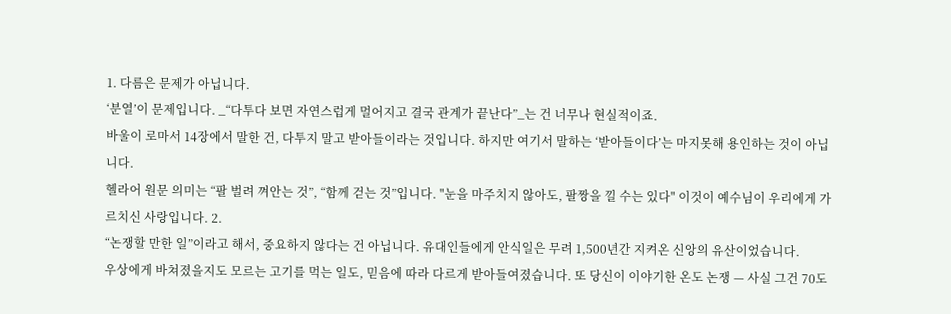1. 다름은 문제가 아닙니다.
‘분열’이 문제입니다. _“다투다 보면 자연스럽게 멀어지고 결국 관계가 끝난다”_는 건 너무나 현실적이죠.
바울이 로마서 14장에서 말한 건, 다투지 말고 받아들이라는 것입니다. 하지만 여기서 말하는 ‘받아들이다’는 마지못해 용인하는 것이 아닙니다.
헬라어 원문 의미는 “팔 벌려 껴안는 것”, “함께 걷는 것”입니다. "눈을 마주치지 않아도, 팔짱을 낄 수는 있다" 이것이 예수님이 우리에게 가르치신 사랑입니다. 2.
“논쟁할 만한 일”이라고 해서, 중요하지 않다는 건 아닙니다. 유대인들에게 안식일은 무려 1,500년간 지켜온 신앙의 유산이었습니다.
우상에게 바쳐졌을지도 모르는 고기를 먹는 일도, 믿음에 따라 다르게 받아들여졌습니다. 또 당신이 이야기한 온도 논쟁 — 사실 그건 70도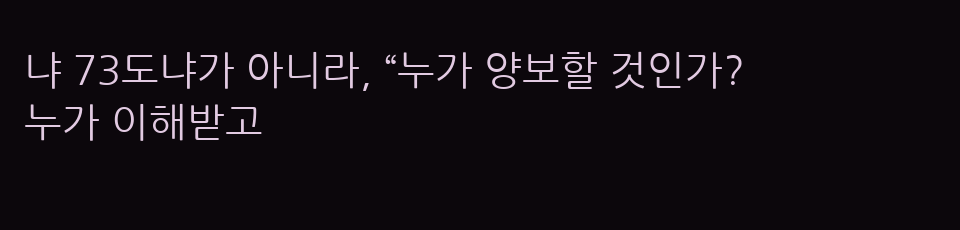냐 73도냐가 아니라, “누가 양보할 것인가?
누가 이해받고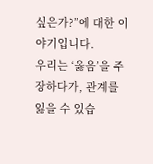싶은가?”에 대한 이야기입니다.
우리는 ‘옳음’을 주장하다가, 관계를 잃을 수 있습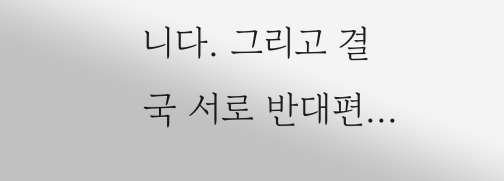니다. 그리고 결국 서로 반대편...